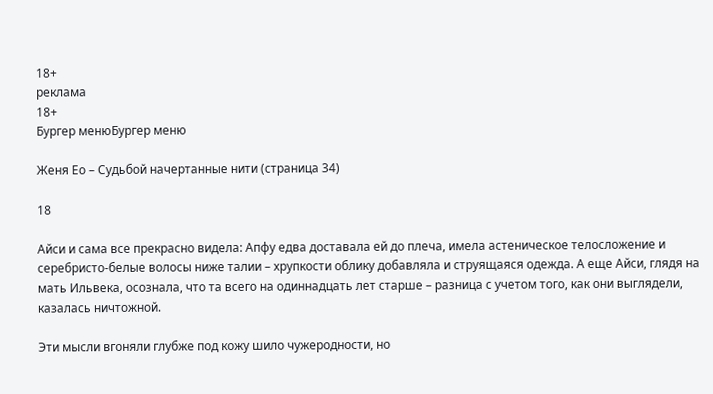18+
реклама
18+
Бургер менюБургер меню

Женя Ео – Судьбой начертанные нити (страница 34)

18

Айси и сама все прекрасно видела: Апфу едва доставала ей до плеча, имела астеническое телосложение и серебристо-белые волосы ниже талии – хрупкости облику добавляла и струящаяся одежда. А еще Айси, глядя на мать Ильвека, осознала, что та всего на одиннадцать лет старше – разница с учетом того, как они выглядели, казалась ничтожной.

Эти мысли вгоняли глубже под кожу шило чужеродности, но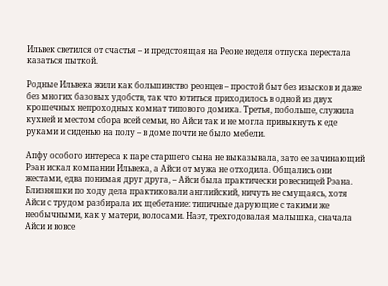Ильвек светился от счастья – и предстоящая на Реоне неделя отпуска перестала казаться пыткой.

Родные Ильвека жили как большинство реонцев – простой быт без изысков и даже без многих базовых удобств, так что ютиться приходилось в одной из двух крошечных непроходных комнат типового домика. Третья, побольше, служила кухней и местом сбора всей семьи, но Айси так и не могла привыкнуть к еде руками и сиденью на полу – в доме почти не было мебели.

Апфу особого интереса к паре старшего сына не выказывала, зато ее зачинающий Рэан искал компании Ильвека, а Айси от мужа не отходила. Общались они жестами, едва понимая друг друга, – Айси была практически ровесницей Рэана. Близняшки по ходу дела практиковали английский, ничуть не смущаясь, хотя Айси с трудом разбирала их щебетание: типичные дарующие с такими же необычными, как у матери, волосами. Наэт, трехгодовалая малышка, сначала Айси и вовсе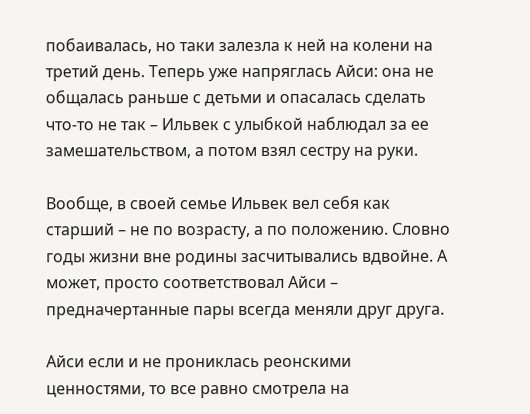побаивалась, но таки залезла к ней на колени на третий день. Теперь уже напряглась Айси: она не общалась раньше с детьми и опасалась сделать что-то не так – Ильвек с улыбкой наблюдал за ее замешательством, а потом взял сестру на руки.

Вообще, в своей семье Ильвек вел себя как старший – не по возрасту, а по положению. Словно годы жизни вне родины засчитывались вдвойне. А может, просто соответствовал Айси – предначертанные пары всегда меняли друг друга.

Айси если и не прониклась реонскими ценностями, то все равно смотрела на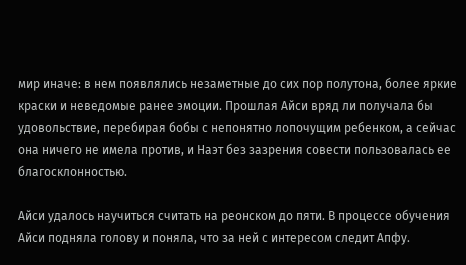мир иначе: в нем появлялись незаметные до сих пор полутона, более яркие краски и неведомые ранее эмоции. Прошлая Айси вряд ли получала бы удовольствие, перебирая бобы с непонятно лопочущим ребенком, а сейчас она ничего не имела против, и Наэт без зазрения совести пользовалась ее благосклонностью.

Айси удалось научиться считать на реонском до пяти. В процессе обучения Айси подняла голову и поняла, что за ней с интересом следит Апфу.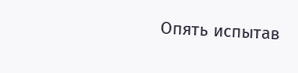Опять испытав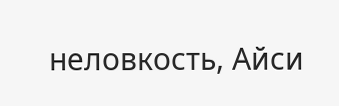неловкость, Айси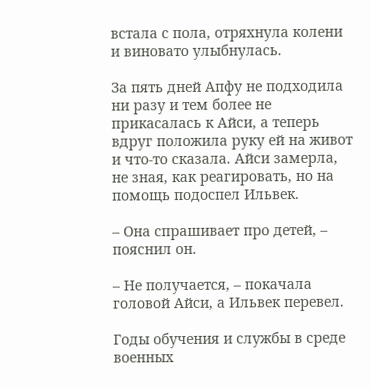встала с пола, отряхнула колени и виновато улыбнулась.

За пять дней Апфу не подходила ни разу и тем более не прикасалась к Айси, а теперь вдруг положила руку ей на живот и что-то сказала. Айси замерла, не зная, как реагировать, но на помощь подоспел Ильвек.

– Она спрашивает про детей, – пояснил он.

– Не получается, – покачала головой Айси, а Ильвек перевел.

Годы обучения и службы в среде военных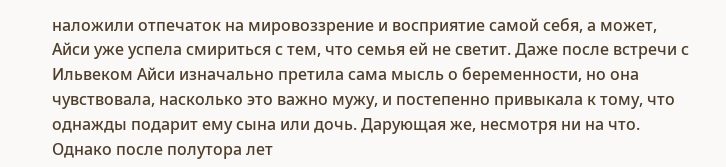наложили отпечаток на мировоззрение и восприятие самой себя, а может, Айси уже успела смириться с тем, что семья ей не светит. Даже после встречи с Ильвеком Айси изначально претила сама мысль о беременности, но она чувствовала, насколько это важно мужу, и постепенно привыкала к тому, что однажды подарит ему сына или дочь. Дарующая же, несмотря ни на что. Однако после полутора лет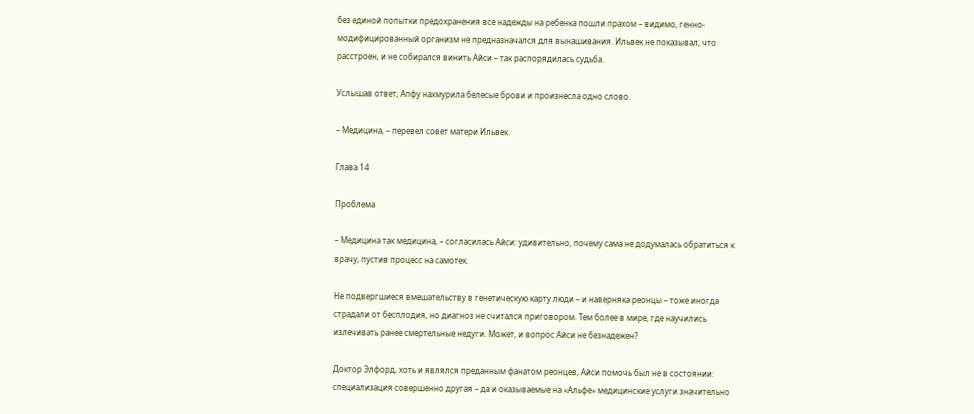без единой попытки предохранения все надежды на ребенка пошли прахом – видимо, генно-модифицированный организм не предназначался для вынашивания. Ильвек не показывал, что расстроен, и не собирался винить Айси – так распорядилась судьба.

Услышав ответ, Апфу нахмурила белесые брови и произнесла одно слово.

– Медицина, – перевел совет матери Ильвек.

Глава 14

Проблема

– Медицина так медицина, – согласилась Айси: удивительно, почему сама не додумалась обратиться к врачу, пустив процесс на самотек.

Не подвергшиеся вмешательству в генетическую карту люди – и наверняка реонцы – тоже иногда страдали от бесплодия, но диагноз не считался приговором. Тем более в мире, где научились излечивать ранее смертельные недуги. Может, и вопрос Айси не безнадежен?

Доктор Элфорд, хоть и являлся преданным фанатом реонцев, Айси помочь был не в состоянии: специализация совершенно другая – да и оказываемые на «Альфе» медицинские услуги значительно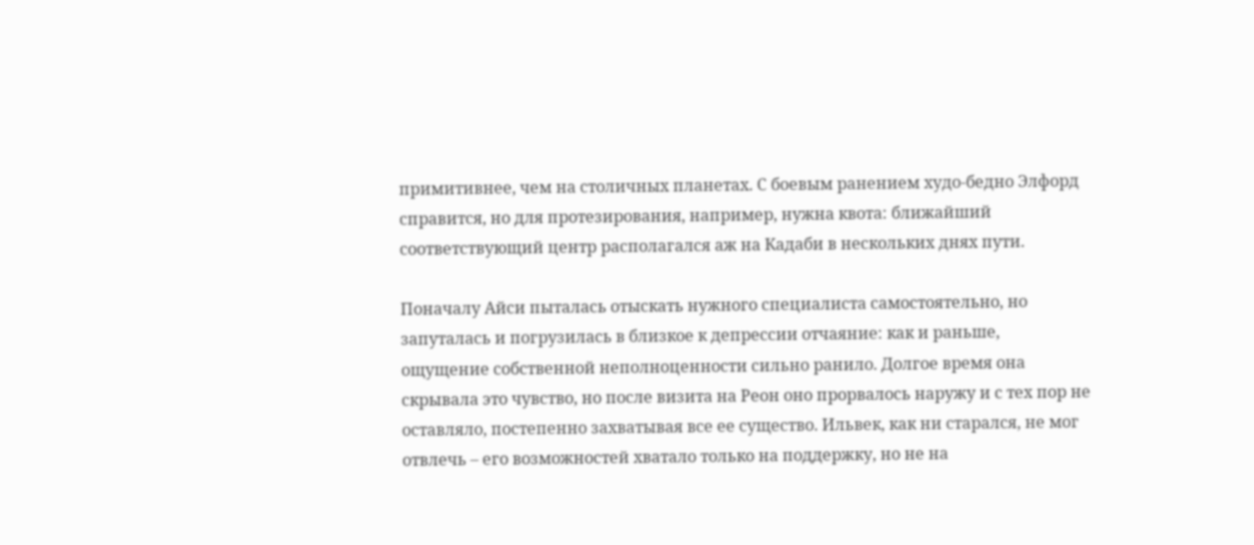примитивнее, чем на столичных планетах. С боевым ранением худо-бедно Элфорд справится, но для протезирования, например, нужна квота: ближайший соответствующий центр располагался аж на Кадаби в нескольких днях пути.

Поначалу Айси пыталась отыскать нужного специалиста самостоятельно, но запуталась и погрузилась в близкое к депрессии отчаяние: как и раньше, ощущение собственной неполноценности сильно ранило. Долгое время она скрывала это чувство, но после визита на Реон оно прорвалось наружу и с тех пор не оставляло, постепенно захватывая все ее существо. Ильвек, как ни старался, не мог отвлечь – его возможностей хватало только на поддержку, но не на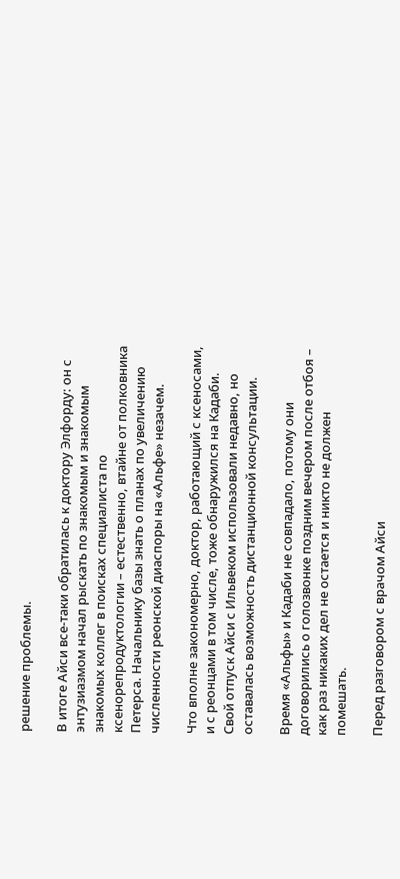решение проблемы.

В итоге Айси все-таки обратилась к доктору Элфорду: он с энтузиазмом начал рыскать по знакомым и знакомым знакомых коллег в поисках специалиста по ксенорепродуктологии – естественно, втайне от полковника Петерса. Начальнику базы знать о планах по увеличению численности реонской диаспоры на «Альфе» незачем.

Что вполне закономерно, доктор, работающий с ксеносами, и с реонцами в том числе, тоже обнаружился на Кадаби. Свой отпуск Айси с Ильвеком использовали недавно, но оставалась возможность дистанционной консультации.

Время «Альфы» и Кадаби не совпадало, потому они договорились о голозвонке поздним вечером после отбоя – как раз никаких дел не остается и никто не должен помешать.

Перед разговором с врачом Айси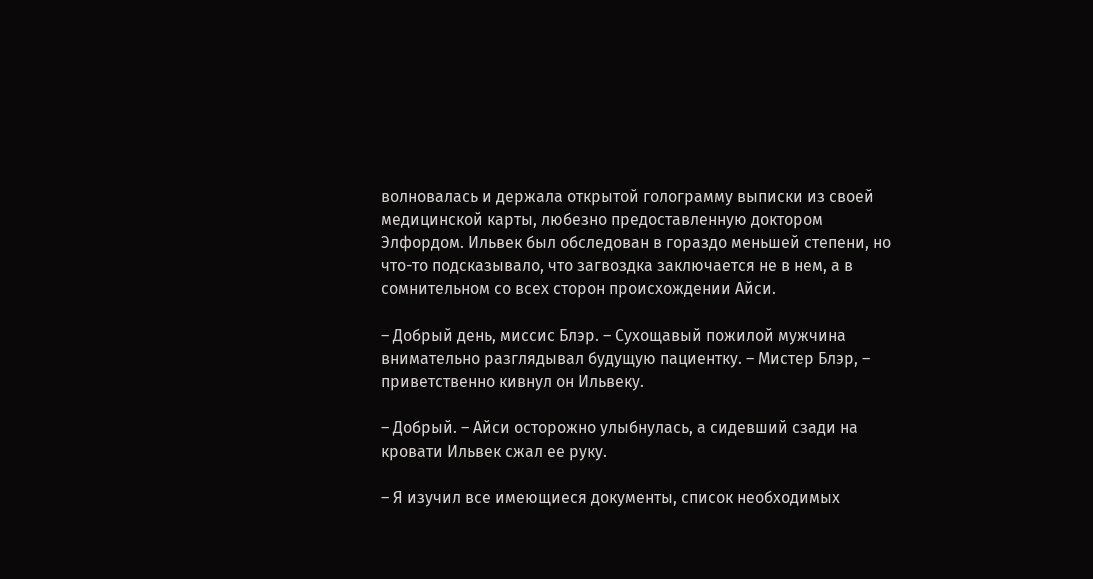волновалась и держала открытой голограмму выписки из своей медицинской карты, любезно предоставленную доктором Элфордом. Ильвек был обследован в гораздо меньшей степени, но что-то подсказывало, что загвоздка заключается не в нем, а в сомнительном со всех сторон происхождении Айси.

– Добрый день, миссис Блэр. – Сухощавый пожилой мужчина внимательно разглядывал будущую пациентку. – Мистер Блэр, – приветственно кивнул он Ильвеку.

– Добрый. – Айси осторожно улыбнулась, а сидевший сзади на кровати Ильвек сжал ее руку.

– Я изучил все имеющиеся документы, список необходимых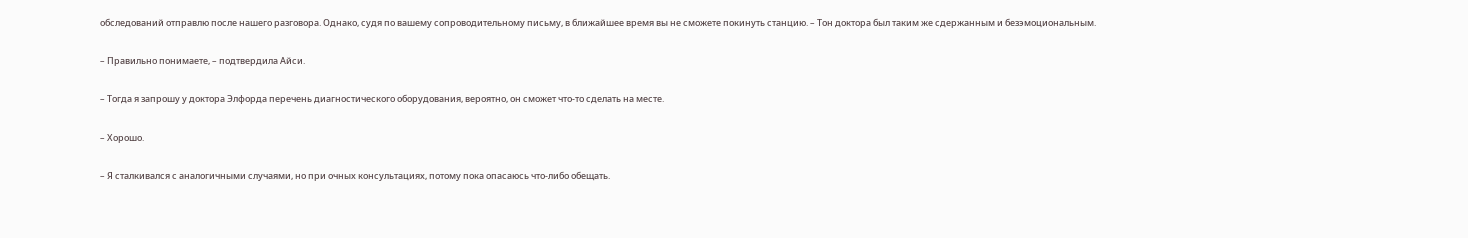обследований отправлю после нашего разговора. Однако, судя по вашему сопроводительному письму, в ближайшее время вы не сможете покинуть станцию. – Тон доктора был таким же сдержанным и безэмоциональным.

– Правильно понимаете, – подтвердила Айси.

– Тогда я запрошу у доктора Элфорда перечень диагностического оборудования, вероятно, он сможет что-то сделать на месте.

– Хорошо.

– Я сталкивался с аналогичными случаями, но при очных консультациях, потому пока опасаюсь что-либо обещать.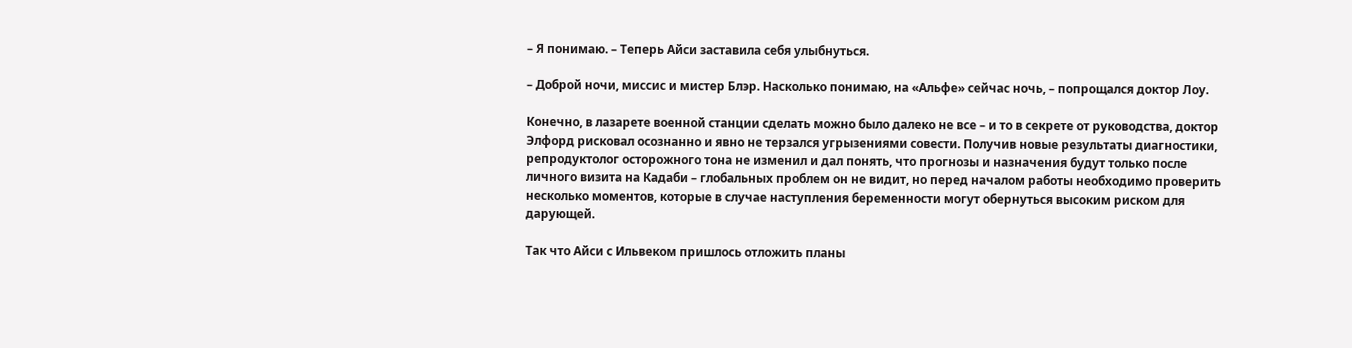– Я понимаю. – Теперь Айси заставила себя улыбнуться.

– Доброй ночи, миссис и мистер Блэр. Насколько понимаю, на «Альфе» сейчас ночь, – попрощался доктор Лоу.

Конечно, в лазарете военной станции сделать можно было далеко не все – и то в секрете от руководства, доктор Элфорд рисковал осознанно и явно не терзался угрызениями совести. Получив новые результаты диагностики, репродуктолог осторожного тона не изменил и дал понять, что прогнозы и назначения будут только после личного визита на Кадаби – глобальных проблем он не видит, но перед началом работы необходимо проверить несколько моментов, которые в случае наступления беременности могут обернуться высоким риском для дарующей.

Так что Айси с Ильвеком пришлось отложить планы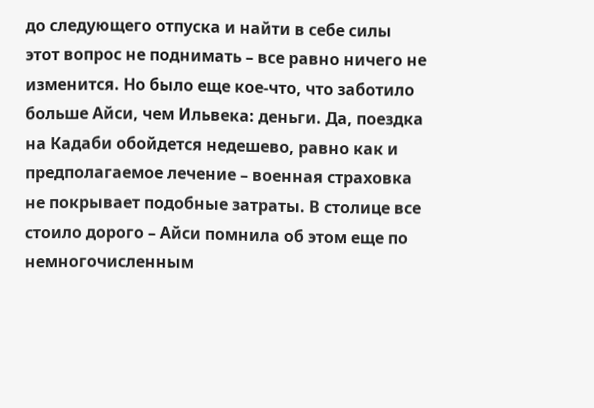до следующего отпуска и найти в себе силы этот вопрос не поднимать – все равно ничего не изменится. Но было еще кое-что, что заботило больше Айси, чем Ильвека: деньги. Да, поездка на Кадаби обойдется недешево, равно как и предполагаемое лечение – военная страховка не покрывает подобные затраты. В столице все стоило дорого – Айси помнила об этом еще по немногочисленным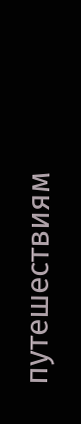путешествиям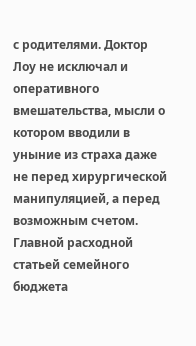с родителями. Доктор Лоу не исключал и оперативного вмешательства, мысли о котором вводили в уныние из страха даже не перед хирургической манипуляцией, а перед возможным счетом. Главной расходной статьей семейного бюджета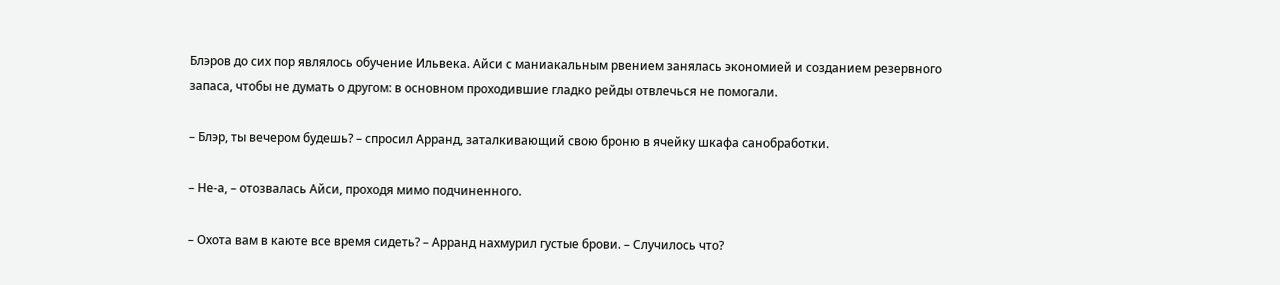Блэров до сих пор являлось обучение Ильвека. Айси с маниакальным рвением занялась экономией и созданием резервного запаса, чтобы не думать о другом: в основном проходившие гладко рейды отвлечься не помогали.

– Блэр, ты вечером будешь? – спросил Арранд, заталкивающий свою броню в ячейку шкафа санобработки.

– Не-а, – отозвалась Айси, проходя мимо подчиненного.

– Охота вам в каюте все время сидеть? – Арранд нахмурил густые брови. – Случилось что?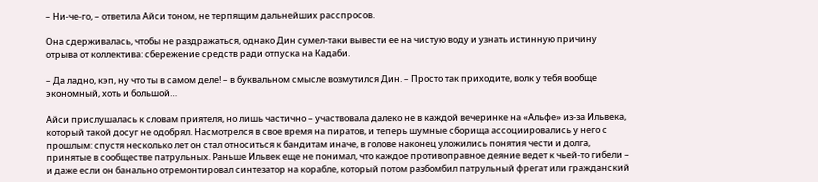– Ни-че-го, – ответила Айси тоном, не терпящим дальнейших расспросов.

Она сдерживалась, чтобы не раздражаться, однако Дин сумел-таки вывести ее на чистую воду и узнать истинную причину отрыва от коллектива: сбережение средств ради отпуска на Кадаби.

– Да ладно, кэп, ну что ты в самом деле! – в буквальном смысле возмутился Дин. – Просто так приходите, волк у тебя вообще экономный, хоть и большой…

Айси прислушалась к словам приятеля, но лишь частично – участвовала далеко не в каждой вечеринке на «Альфе» из-за Ильвека, который такой досуг не одобрял. Насмотрелся в свое время на пиратов, и теперь шумные сборища ассоциировались у него с прошлым: спустя несколько лет он стал относиться к бандитам иначе, в голове наконец уложились понятия чести и долга, принятые в сообществе патрульных. Раньше Ильвек еще не понимал, что каждое противоправное деяние ведет к чьей-то гибели – и даже если он банально отремонтировал синтезатор на корабле, который потом разбомбил патрульный фрегат или гражданский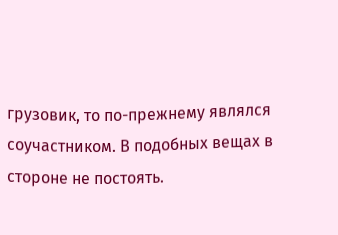грузовик, то по-прежнему являлся соучастником. В подобных вещах в стороне не постоять.